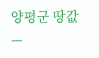양평군 땅값 —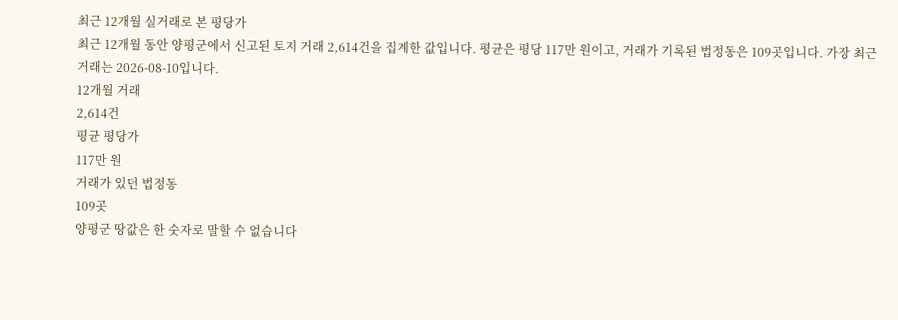최근 12개월 실거래로 본 평당가
최근 12개월 동안 양평군에서 신고된 토지 거래 2,614건을 집계한 값입니다. 평균은 평당 117만 원이고, 거래가 기록된 법정동은 109곳입니다. 가장 최근 거래는 2026-08-10입니다.
12개월 거래
2,614건
평균 평당가
117만 원
거래가 있던 법정동
109곳
양평군 땅값은 한 숫자로 말할 수 없습니다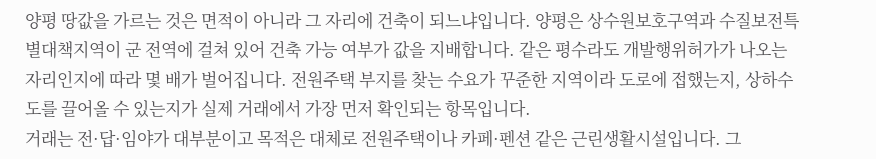양평 땅값을 가르는 것은 면적이 아니라 그 자리에 건축이 되느냐입니다. 양평은 상수원보호구역과 수질보전특별대책지역이 군 전역에 걸쳐 있어 건축 가능 여부가 값을 지배합니다. 같은 평수라도 개발행위허가가 나오는 자리인지에 따라 몇 배가 벌어집니다. 전원주택 부지를 찾는 수요가 꾸준한 지역이라 도로에 접했는지, 상하수도를 끌어올 수 있는지가 실제 거래에서 가장 먼저 확인되는 항목입니다.
거래는 전·답·임야가 대부분이고 목적은 대체로 전원주택이나 카페·펜션 같은 근린생활시설입니다. 그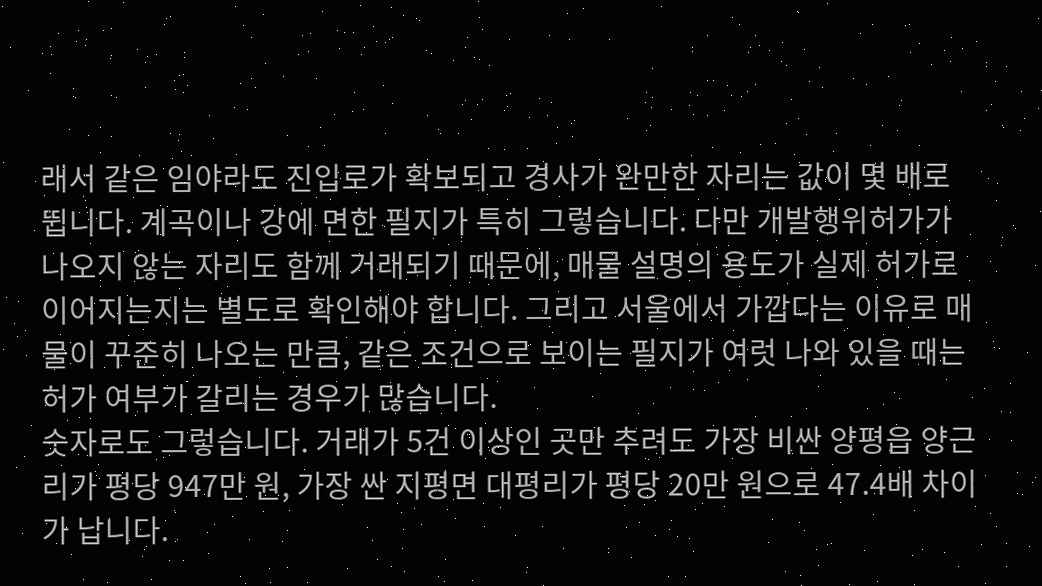래서 같은 임야라도 진입로가 확보되고 경사가 완만한 자리는 값이 몇 배로 뜁니다. 계곡이나 강에 면한 필지가 특히 그렇습니다. 다만 개발행위허가가 나오지 않는 자리도 함께 거래되기 때문에, 매물 설명의 용도가 실제 허가로 이어지는지는 별도로 확인해야 합니다. 그리고 서울에서 가깝다는 이유로 매물이 꾸준히 나오는 만큼, 같은 조건으로 보이는 필지가 여럿 나와 있을 때는 허가 여부가 갈리는 경우가 많습니다.
숫자로도 그렇습니다. 거래가 5건 이상인 곳만 추려도 가장 비싼 양평읍 양근리가 평당 947만 원, 가장 싼 지평면 대평리가 평당 20만 원으로 47.4배 차이가 납니다.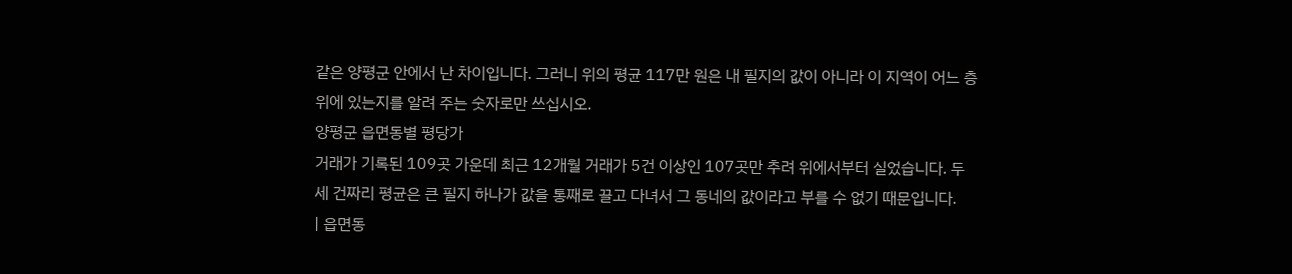같은 양평군 안에서 난 차이입니다. 그러니 위의 평균 117만 원은 내 필지의 값이 아니라 이 지역이 어느 층위에 있는지를 알려 주는 숫자로만 쓰십시오.
양평군 읍면동별 평당가
거래가 기록된 109곳 가운데 최근 12개월 거래가 5건 이상인 107곳만 추려 위에서부터 실었습니다. 두세 건짜리 평균은 큰 필지 하나가 값을 통째로 끌고 다녀서 그 동네의 값이라고 부를 수 없기 때문입니다.
| 읍면동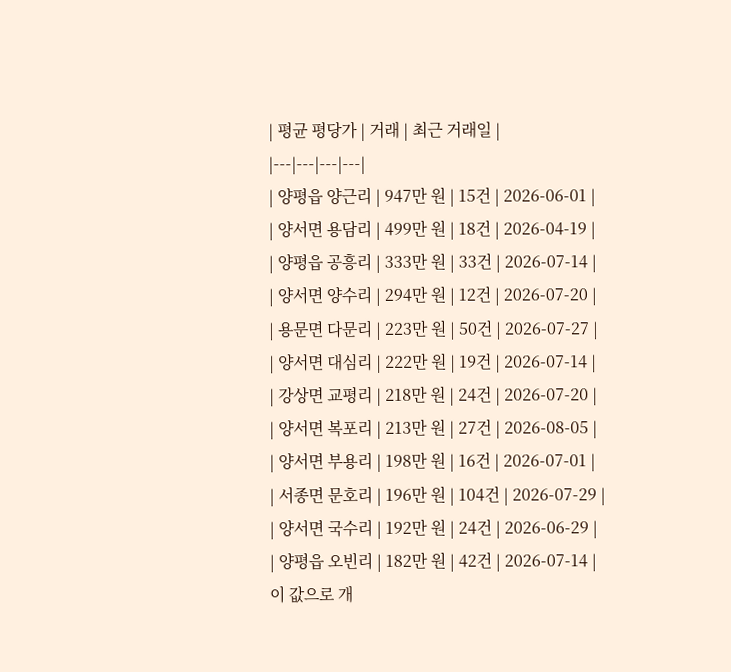| 평균 평당가 | 거래 | 최근 거래일 |
|---|---|---|---|
| 양평읍 양근리 | 947만 원 | 15건 | 2026-06-01 |
| 양서면 용담리 | 499만 원 | 18건 | 2026-04-19 |
| 양평읍 공흥리 | 333만 원 | 33건 | 2026-07-14 |
| 양서면 양수리 | 294만 원 | 12건 | 2026-07-20 |
| 용문면 다문리 | 223만 원 | 50건 | 2026-07-27 |
| 양서면 대심리 | 222만 원 | 19건 | 2026-07-14 |
| 강상면 교평리 | 218만 원 | 24건 | 2026-07-20 |
| 양서면 복포리 | 213만 원 | 27건 | 2026-08-05 |
| 양서면 부용리 | 198만 원 | 16건 | 2026-07-01 |
| 서종면 문호리 | 196만 원 | 104건 | 2026-07-29 |
| 양서면 국수리 | 192만 원 | 24건 | 2026-06-29 |
| 양평읍 오빈리 | 182만 원 | 42건 | 2026-07-14 |
이 값으로 개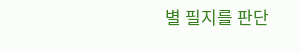별 필지를 판단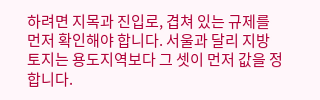하려면 지목과 진입로, 겹쳐 있는 규제를 먼저 확인해야 합니다. 서울과 달리 지방 토지는 용도지역보다 그 셋이 먼저 값을 정합니다.